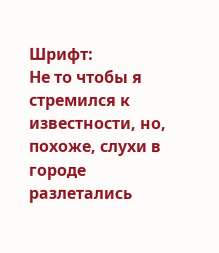Шрифт:
Не то чтобы я стремился к известности, но, похоже, слухи в городе разлетались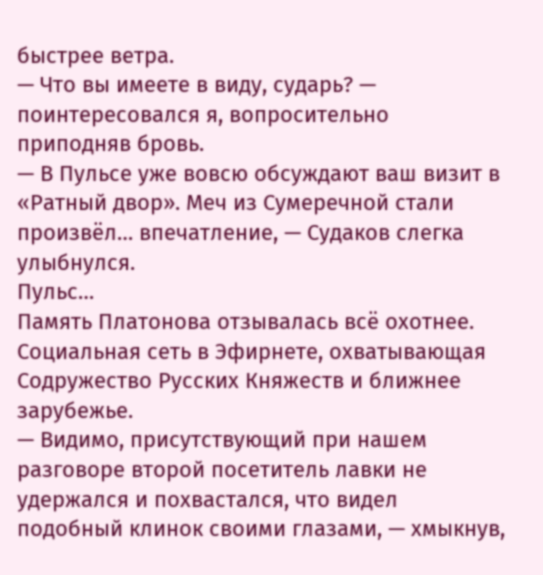быстрее ветра.
— Что вы имеете в виду, сударь? — поинтересовался я, вопросительно приподняв бровь.
— В Пульсе уже вовсю обсуждают ваш визит в «Ратный двор». Меч из Сумеречной стали произвёл… впечатление, — Судаков слегка улыбнулся.
Пульс…
Память Платонова отзывалась всё охотнее. Социальная сеть в Эфирнете, охватывающая Содружество Русских Княжеств и ближнее зарубежье.
— Видимо, присутствующий при нашем разговоре второй посетитель лавки не удержался и похвастался, что видел подобный клинок своими глазами, — хмыкнув,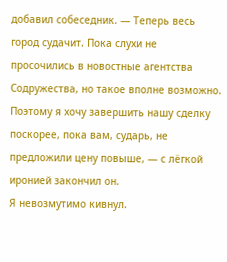добавил собеседник. — Теперь весь город судачит. Пока слухи не просочились в новостные агентства Содружества, но такое вполне возможно. Поэтому я хочу завершить нашу сделку поскорее, пока вам, сударь, не предложили цену повыше, — с лёгкой иронией закончил он.
Я невозмутимо кивнул.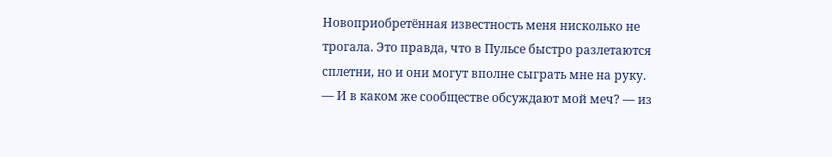Новоприобретённая известность меня нисколько не трогала. Это правда, что в Пульсе быстро разлетаются сплетни, но и они могут вполне сыграть мне на руку.
— И в каком же сообществе обсуждают мой меч? — из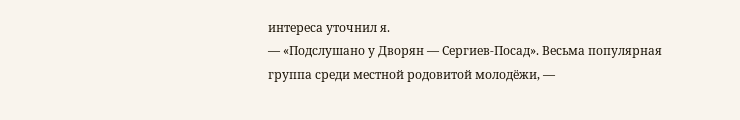интереса уточнил я.
— «Подслушано у Дворян — Сергиев-Посад». Весьма популярная группа среди местной родовитой молодёжи, —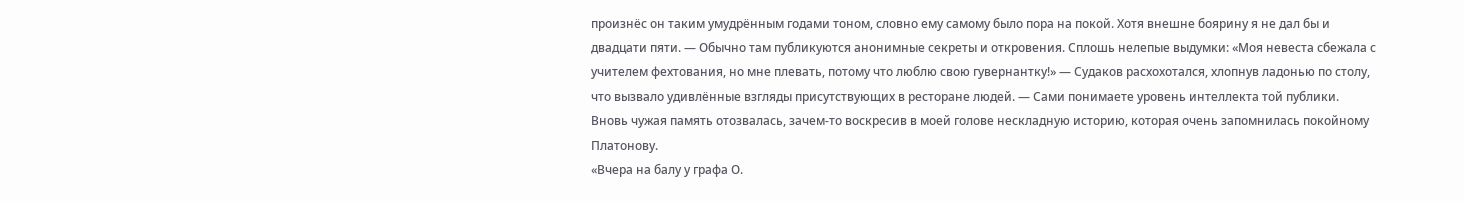произнёс он таким умудрённым годами тоном, словно ему самому было пора на покой. Хотя внешне боярину я не дал бы и двадцати пяти. — Обычно там публикуются анонимные секреты и откровения. Сплошь нелепые выдумки: «Моя невеста сбежала с учителем фехтования, но мне плевать, потому что люблю свою гувернантку!» — Судаков расхохотался, хлопнув ладонью по столу, что вызвало удивлённые взгляды присутствующих в ресторане людей. — Сами понимаете уровень интеллекта той публики.
Вновь чужая память отозвалась, зачем-то воскресив в моей голове нескладную историю, которая очень запомнилась покойному Платонову.
«Вчера на балу у графа О.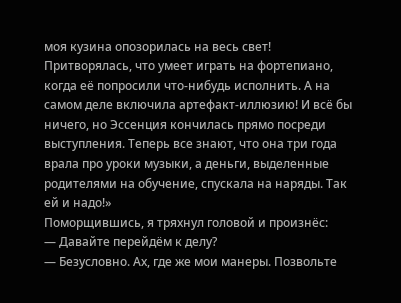моя кузина опозорилась на весь свет! Притворялась, что умеет играть на фортепиано, когда её попросили что-нибудь исполнить. А на самом деле включила артефакт-иллюзию! И всё бы ничего, но Эссенция кончилась прямо посреди выступления. Теперь все знают, что она три года врала про уроки музыки, а деньги, выделенные родителями на обучение, спускала на наряды. Так ей и надо!»
Поморщившись, я тряхнул головой и произнёс:
— Давайте перейдём к делу?
— Безусловно. Ах, где же мои манеры. Позвольте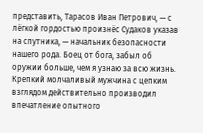представить, Тарасов Иван Петрович, — с лёгкой гордостью произнёс Судаков указав на спутника, — начальник безопасности нашего рода. Боец от бога, забыл об оружии больше, чем я узнаю за всю жизнь.
Крепкий молчаливый мужчина с цепким взглядом действительно производил впечатление опытного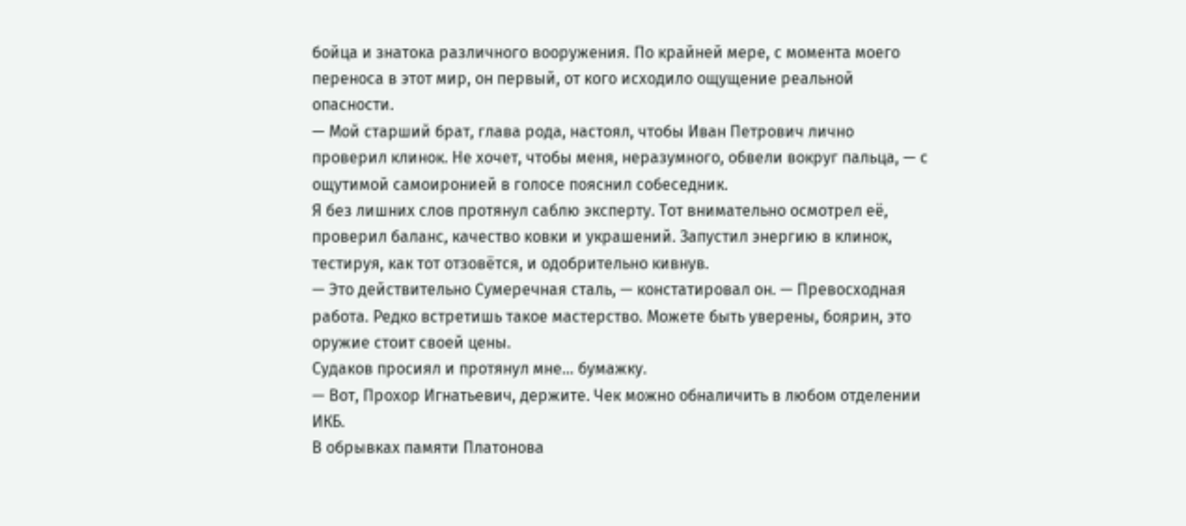бойца и знатока различного вооружения. По крайней мере, с момента моего переноса в этот мир, он первый, от кого исходило ощущение реальной опасности.
— Мой старший брат, глава рода, настоял, чтобы Иван Петрович лично проверил клинок. Не хочет, чтобы меня, неразумного, обвели вокруг пальца, — с ощутимой самоиронией в голосе пояснил собеседник.
Я без лишних слов протянул саблю эксперту. Тот внимательно осмотрел её, проверил баланс, качество ковки и украшений. Запустил энергию в клинок, тестируя, как тот отзовётся, и одобрительно кивнув.
— Это действительно Сумеречная сталь, — констатировал он. — Превосходная работа. Редко встретишь такое мастерство. Можете быть уверены, боярин, это оружие стоит своей цены.
Судаков просиял и протянул мне… бумажку.
— Вот, Прохор Игнатьевич, держите. Чек можно обналичить в любом отделении ИКБ.
В обрывках памяти Платонова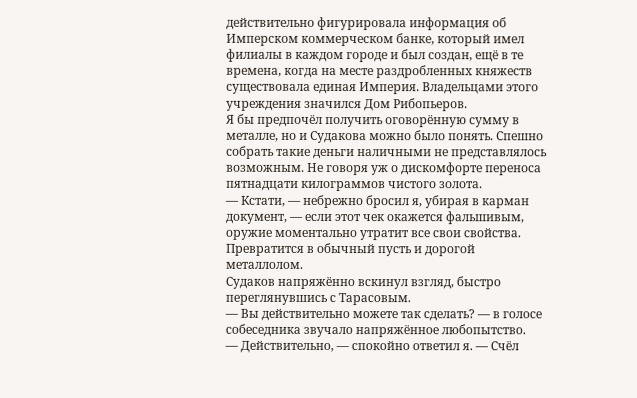действительно фигурировала информация об Имперском коммерческом банке, который имел филиалы в каждом городе и был создан, ещё в те времена, когда на месте раздробленных княжеств существовала единая Империя. Владельцами этого учреждения значился Дом Рибопьеров.
Я бы предпочёл получить оговорённую сумму в металле, но и Судакова можно было понять. Спешно собрать такие деньги наличными не представлялось возможным. Не говоря уж о дискомфорте переноса пятнадцати килограммов чистого золота.
— Кстати, — небрежно бросил я, убирая в карман документ, — если этот чек окажется фальшивым, оружие моментально утратит все свои свойства. Превратится в обычный пусть и дорогой металлолом.
Судаков напряжённо вскинул взгляд, быстро переглянувшись с Тарасовым.
— Вы действительно можете так сделать? — в голосе собеседника звучало напряжённое любопытство.
— Действительно, — спокойно ответил я. — Счёл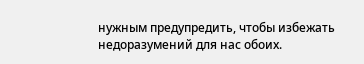нужным предупредить, чтобы избежать недоразумений для нас обоих.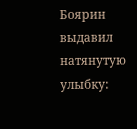Боярин выдавил натянутую улыбку: